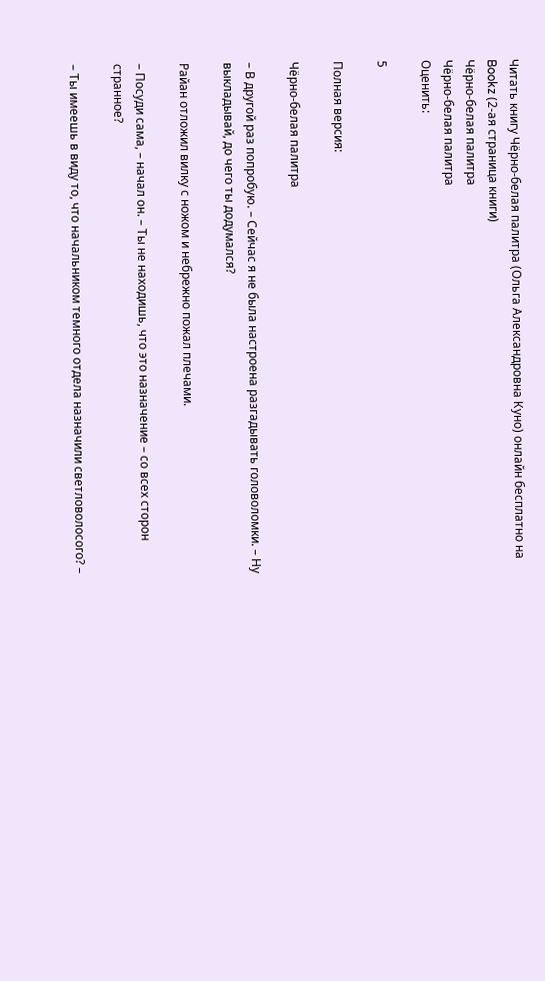Читать книгу Чёрно-белая палитра (Ольга Александровна Куно) онлайн бесплатно на Bookz (2-ая страница книги)
Чёрно-белая палитра
Чёрно-белая палитра
Оценить:

5

Полная версия:

Чёрно-белая палитра

– В другой раз попробую. – Сейчас я не была настроена разгадывать головоломки. – Ну выкладывай, до чего ты додумался?

Райан отложил вилку с ножом и небрежно пожал плечами.

– Посуди сама, – начал он. – Ты не находишь, что это назначение – со всех сторон странное?

– Ты имеешь в виду то, что начальником темного отдела назначили светловолосого? –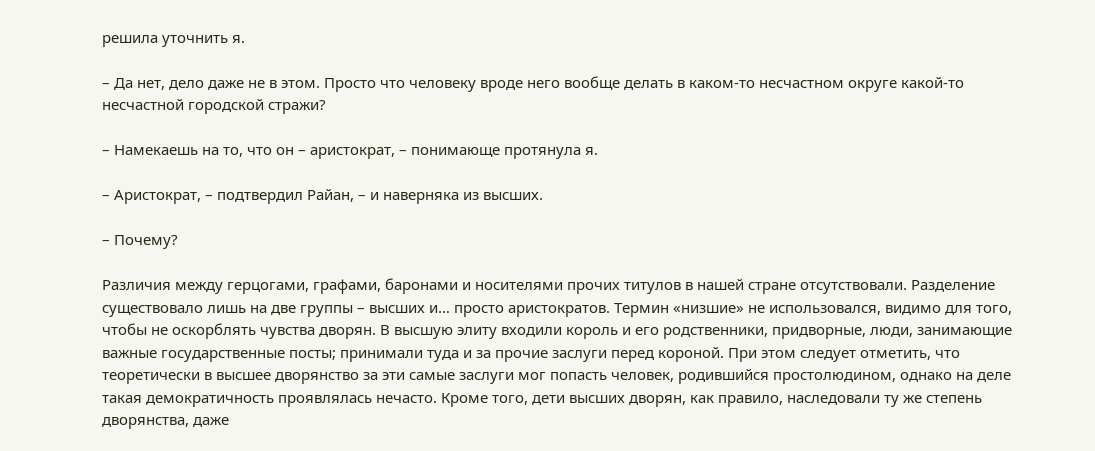решила уточнить я.

– Да нет, дело даже не в этом. Просто что человеку вроде него вообще делать в каком-то несчастном округе какой-то несчастной городской стражи?

– Намекаешь на то, что он – аристократ, – понимающе протянула я.

– Аристократ, – подтвердил Райан, – и наверняка из высших.

– Почему?

Различия между герцогами, графами, баронами и носителями прочих титулов в нашей стране отсутствовали. Разделение существовало лишь на две группы – высших и… просто аристократов. Термин «низшие» не использовался, видимо для того, чтобы не оскорблять чувства дворян. В высшую элиту входили король и его родственники, придворные, люди, занимающие важные государственные посты; принимали туда и за прочие заслуги перед короной. При этом следует отметить, что теоретически в высшее дворянство за эти самые заслуги мог попасть человек, родившийся простолюдином, однако на деле такая демократичность проявлялась нечасто. Кроме того, дети высших дворян, как правило, наследовали ту же степень дворянства, даже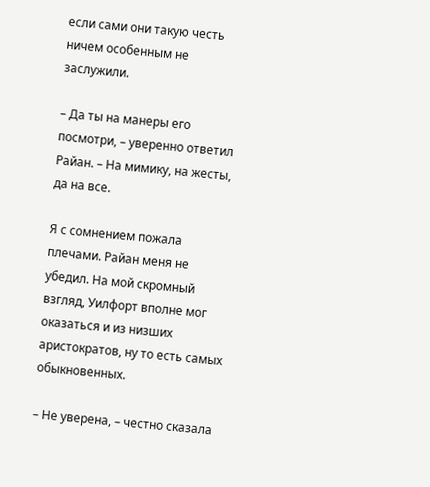если сами они такую честь ничем особенным не заслужили.

– Да ты на манеры его посмотри, – уверенно ответил Райан. – На мимику, на жесты, да на все.

Я с сомнением пожала плечами. Райан меня не убедил. На мой скромный взгляд, Уилфорт вполне мог оказаться и из низших аристократов, ну то есть самых обыкновенных.

– Не уверена, – честно сказала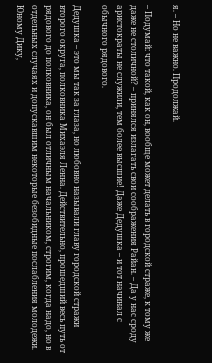я. – Но не важно. Продолжай.

– Подумай: что такой, как он, вообще может делать в городской страже, к тому же даже не столичной? – принялся излагать свои соображения Райан. – Да у нас сроду аристократы не служили, тем более высшие! Даже Дедушка – и тот начинал с обычного рядового.

Дедушка – это мы так за глаза, но любовно называли главу городской стражи второго округа, полковника Михаэля Ленна. Действительно, прошедший весь путь от рядового до полковника, он был отличным начальником, строгим, когда надо, но в отдельных случаях и допускавшим некоторые безобидные послабления молодежи. Юному Дику,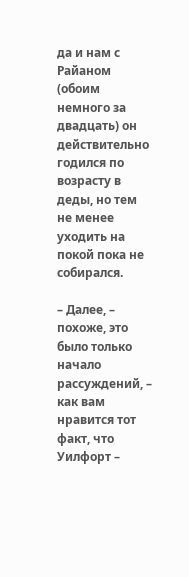да и нам с Райаном (обоим немного за двадцать) он действительно годился по возрасту в деды, но тем не менее уходить на покой пока не собирался.

– Далее, – похоже, это было только начало рассуждений, – как вам нравится тот факт, что Уилфорт –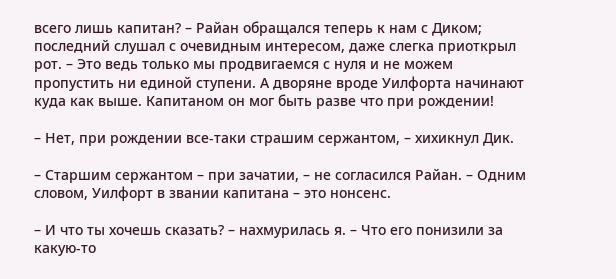всего лишь капитан? – Райан обращался теперь к нам с Диком; последний слушал с очевидным интересом, даже слегка приоткрыл рот. – Это ведь только мы продвигаемся с нуля и не можем пропустить ни единой ступени. А дворяне вроде Уилфорта начинают куда как выше. Капитаном он мог быть разве что при рождении!

– Нет, при рождении все-таки страшим сержантом, – хихикнул Дик.

– Старшим сержантом – при зачатии, – не согласился Райан. – Одним словом, Уилфорт в звании капитана – это нонсенс.

– И что ты хочешь сказать? – нахмурилась я. – Что его понизили за какую-то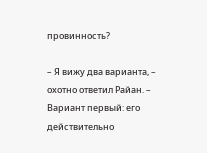провинность?

– Я вижу два варианта, – охотно ответил Райан. – Вариант первый: его действительно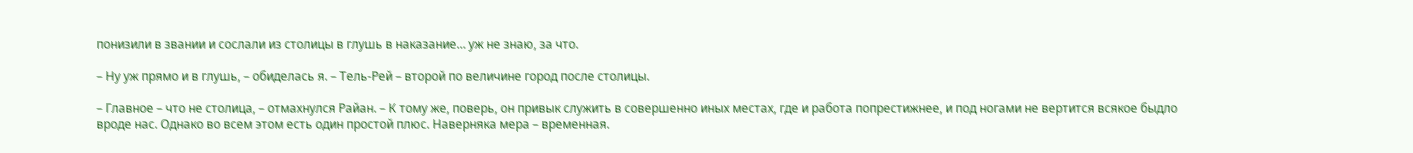понизили в звании и сослали из столицы в глушь в наказание… уж не знаю, за что.

– Ну уж прямо и в глушь, – обиделась я. – Тель-Рей – второй по величине город после столицы.

– Главное – что не столица, – отмахнулся Райан. – К тому же, поверь, он привык служить в совершенно иных местах, где и работа попрестижнее, и под ногами не вертится всякое быдло вроде нас. Однако во всем этом есть один простой плюс. Наверняка мера – временная.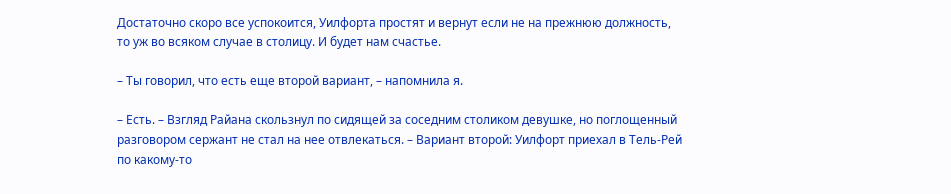Достаточно скоро все успокоится, Уилфорта простят и вернут если не на прежнюю должность, то уж во всяком случае в столицу. И будет нам счастье.

– Ты говорил, что есть еще второй вариант, – напомнила я.

– Есть. – Взгляд Райана скользнул по сидящей за соседним столиком девушке, но поглощенный разговором сержант не стал на нее отвлекаться. – Вариант второй: Уилфорт приехал в Тель-Рей по какому-то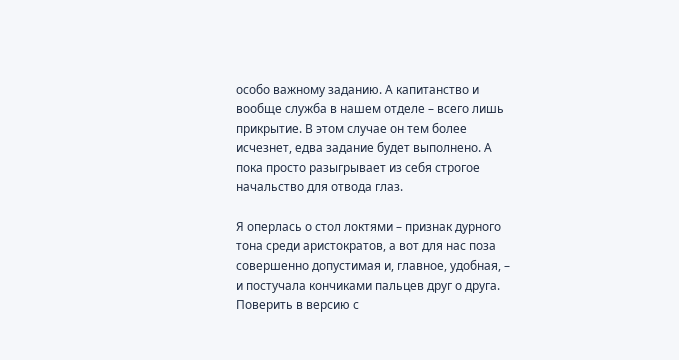особо важному заданию. А капитанство и вообще служба в нашем отделе – всего лишь прикрытие. В этом случае он тем более исчезнет, едва задание будет выполнено. А пока просто разыгрывает из себя строгое начальство для отвода глаз.

Я оперлась о стол локтями – признак дурного тона среди аристократов, а вот для нас поза совершенно допустимая и, главное, удобная, – и постучала кончиками пальцев друг о друга. Поверить в версию с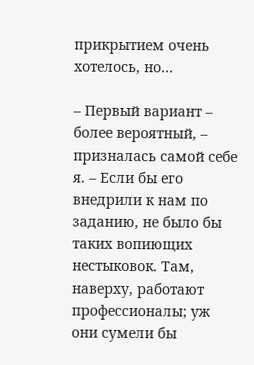прикрытием очень хотелось, но…

– Первый вариант – более вероятный, – призналась самой себе я. – Если бы его внедрили к нам по заданию, не было бы таких вопиющих нестыковок. Там, наверху, работают профессионалы; уж они сумели бы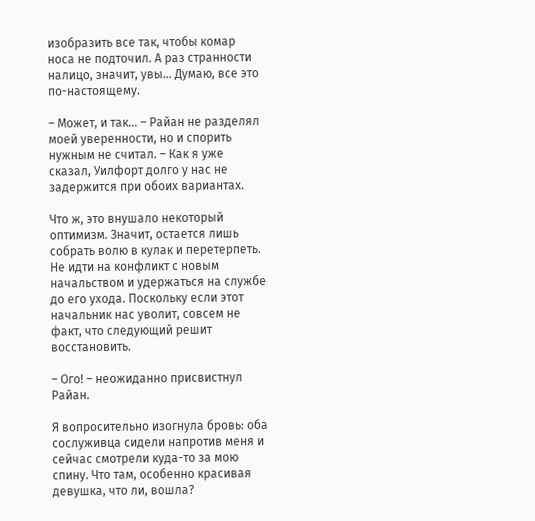изобразить все так, чтобы комар носа не подточил. А раз странности налицо, значит, увы… Думаю, все это по-настоящему.

– Может, и так… – Райан не разделял моей уверенности, но и спорить нужным не считал. – Как я уже сказал, Уилфорт долго у нас не задержится при обоих вариантах.

Что ж, это внушало некоторый оптимизм. Значит, остается лишь собрать волю в кулак и перетерпеть. Не идти на конфликт с новым начальством и удержаться на службе до его ухода. Поскольку если этот начальник нас уволит, совсем не факт, что следующий решит восстановить.

– Ого! – неожиданно присвистнул Райан.

Я вопросительно изогнула бровь: оба сослуживца сидели напротив меня и сейчас смотрели куда-то за мою спину. Что там, особенно красивая девушка, что ли, вошла?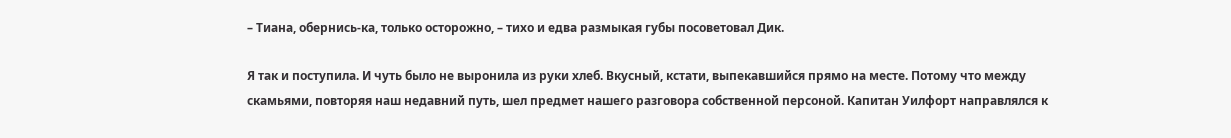– Тиана, обернись-ка, только осторожно, – тихо и едва размыкая губы посоветовал Дик.

Я так и поступила. И чуть было не выронила из руки хлеб. Вкусный, кстати, выпекавшийся прямо на месте. Потому что между скамьями, повторяя наш недавний путь, шел предмет нашего разговора собственной персоной. Капитан Уилфорт направлялся к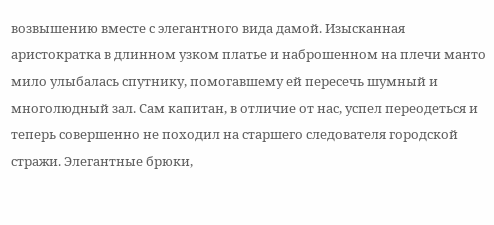возвышению вместе с элегантного вида дамой. Изысканная аристократка в длинном узком платье и наброшенном на плечи манто мило улыбалась спутнику, помогавшему ей пересечь шумный и многолюдный зал. Сам капитан, в отличие от нас, успел переодеться и теперь совершенно не походил на старшего следователя городской стражи. Элегантные брюки,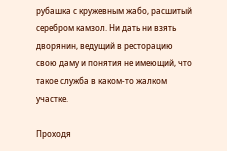рубашка с кружевным жабо, расшитый серебром камзол. Ни дать ни взять дворянин, ведущий в ресторацию свою даму и понятия не имеющий, что такое служба в каком-то жалком участке.

Проходя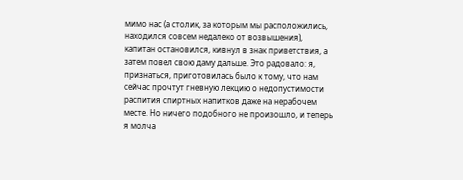мимо нас (а столик, за которым мы расположились, находился совсем недалеко от возвышения), капитан остановился, кивнул в знак приветствия, а затем повел свою даму дальше. Это радовало: я, признаться, приготовилась было к тому, что нам сейчас прочтут гневную лекцию о недопустимости распития спиртных напитков даже на нерабочем месте. Но ничего подобного не произошло, и теперь я молча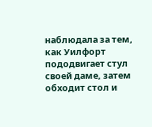наблюдала за тем, как Уилфорт пододвигает стул своей даме, затем обходит стол и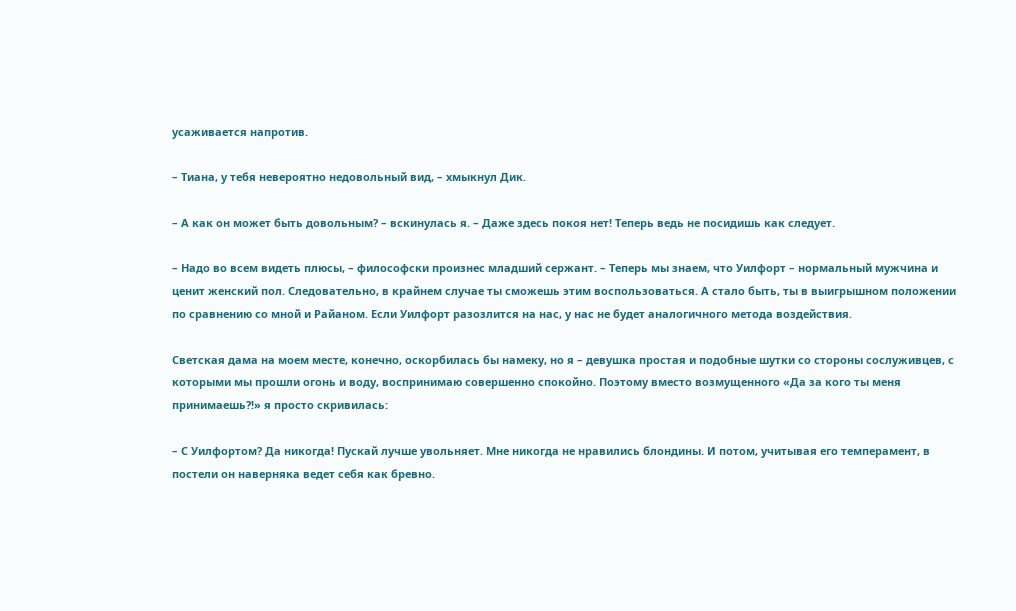усаживается напротив.

– Тиана, у тебя невероятно недовольный вид, – хмыкнул Дик.

– А как он может быть довольным? – вскинулась я. – Даже здесь покоя нет! Теперь ведь не посидишь как следует.

– Надо во всем видеть плюсы, – философски произнес младший сержант. – Теперь мы знаем, что Уилфорт – нормальный мужчина и ценит женский пол. Следовательно, в крайнем случае ты сможешь этим воспользоваться. А стало быть, ты в выигрышном положении по сравнению со мной и Райаном. Если Уилфорт разозлится на нас, у нас не будет аналогичного метода воздействия.

Светская дама на моем месте, конечно, оскорбилась бы намеку, но я – девушка простая и подобные шутки со стороны сослуживцев, с которыми мы прошли огонь и воду, воспринимаю совершенно спокойно. Поэтому вместо возмущенного «Да за кого ты меня принимаешь?!» я просто скривилась:

– С Уилфортом? Да никогда! Пускай лучше увольняет. Мне никогда не нравились блондины. И потом, учитывая его темперамент, в постели он наверняка ведет себя как бревно.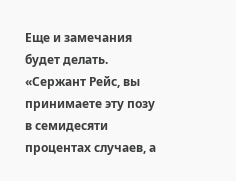Еще и замечания будет делать. «Сержант Рейс, вы принимаете эту позу в семидесяти процентах случаев, а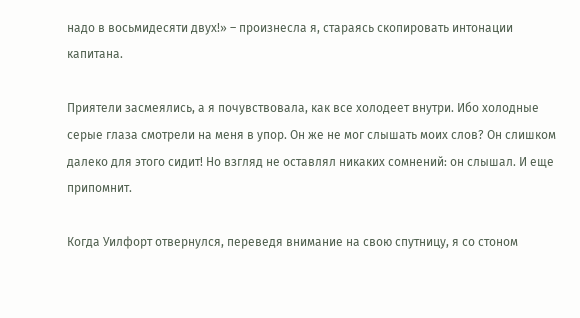надо в восьмидесяти двух!» – произнесла я, стараясь скопировать интонации капитана.

Приятели засмеялись, а я почувствовала, как все холодеет внутри. Ибо холодные серые глаза смотрели на меня в упор. Он же не мог слышать моих слов? Он слишком далеко для этого сидит! Но взгляд не оставлял никаких сомнений: он слышал. И еще припомнит.

Когда Уилфорт отвернулся, переведя внимание на свою спутницу, я со стоном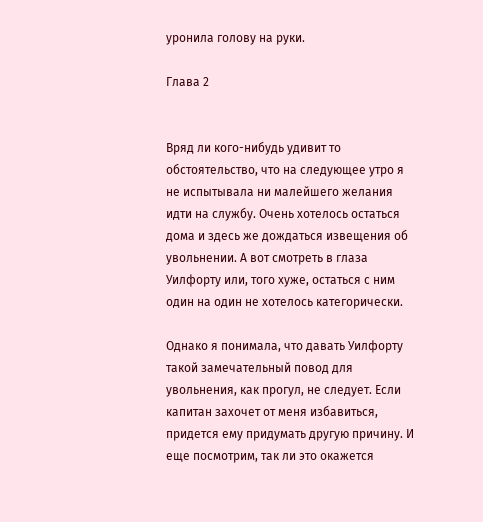уронила голову на руки.

Глава 2


Вряд ли кого-нибудь удивит то обстоятельство, что на следующее утро я не испытывала ни малейшего желания идти на службу. Очень хотелось остаться дома и здесь же дождаться извещения об увольнении. А вот смотреть в глаза Уилфорту или, того хуже, остаться с ним один на один не хотелось категорически.

Однако я понимала, что давать Уилфорту такой замечательный повод для увольнения, как прогул, не следует. Если капитан захочет от меня избавиться, придется ему придумать другую причину. И еще посмотрим, так ли это окажется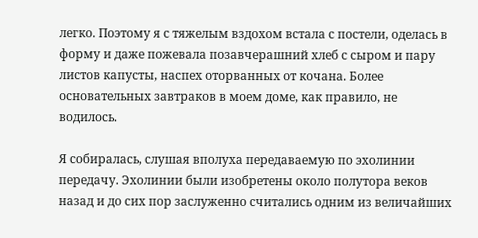легко. Поэтому я с тяжелым вздохом встала с постели, оделась в форму и даже пожевала позавчерашний хлеб с сыром и пару листов капусты, наспех оторванных от кочана. Более основательных завтраков в моем доме, как правило, не водилось.

Я собиралась, слушая вполуха передаваемую по эхолинии передачу. Эхолинии были изобретены около полутора веков назад и до сих пор заслуженно считались одним из величайших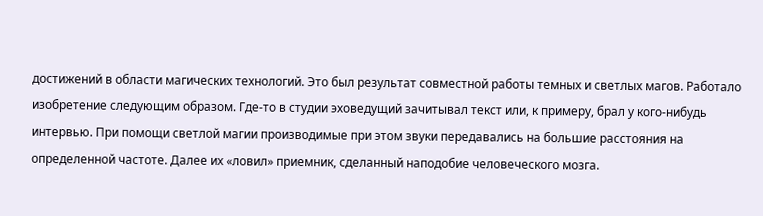достижений в области магических технологий. Это был результат совместной работы темных и светлых магов. Работало изобретение следующим образом. Где-то в студии эховедущий зачитывал текст или, к примеру, брал у кого-нибудь интервью. При помощи светлой магии производимые при этом звуки передавались на большие расстояния на определенной частоте. Далее их «ловил» приемник, сделанный наподобие человеческого мозга.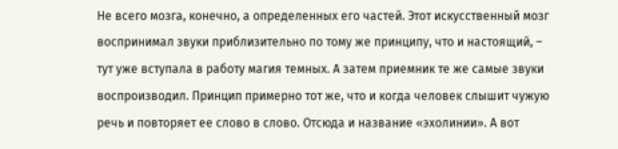Не всего мозга, конечно, а определенных его частей. Этот искусственный мозг воспринимал звуки приблизительно по тому же принципу, что и настоящий, – тут уже вступала в работу магия темных. А затем приемник те же самые звуки воспроизводил. Принцип примерно тот же, что и когда человек слышит чужую речь и повторяет ее слово в слово. Отсюда и название «эхолинии». А вот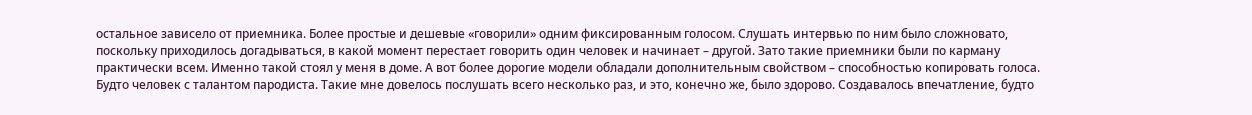остальное зависело от приемника. Более простые и дешевые «говорили» одним фиксированным голосом. Слушать интервью по ним было сложновато, поскольку приходилось догадываться, в какой момент перестает говорить один человек и начинает – другой. Зато такие приемники были по карману практически всем. Именно такой стоял у меня в доме. А вот более дорогие модели обладали дополнительным свойством – способностью копировать голоса. Будто человек с талантом пародиста. Такие мне довелось послушать всего несколько раз, и это, конечно же, было здорово. Создавалось впечатление, будто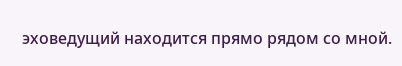эховедущий находится прямо рядом со мной.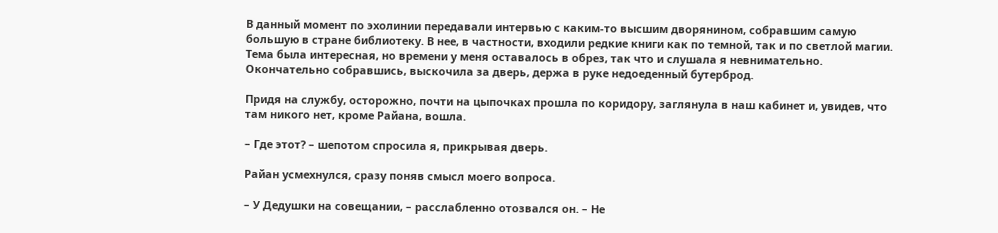В данный момент по эхолинии передавали интервью с каким-то высшим дворянином, собравшим самую большую в стране библиотеку. В нее, в частности, входили редкие книги как по темной, так и по светлой магии. Тема была интересная, но времени у меня оставалось в обрез, так что и слушала я невнимательно. Окончательно собравшись, выскочила за дверь, держа в руке недоеденный бутерброд.

Придя на службу, осторожно, почти на цыпочках прошла по коридору, заглянула в наш кабинет и, увидев, что там никого нет, кроме Райана, вошла.

– Где этот? – шепотом спросила я, прикрывая дверь.

Райан усмехнулся, сразу поняв смысл моего вопроса.

– У Дедушки на совещании, – расслабленно отозвался он. – Не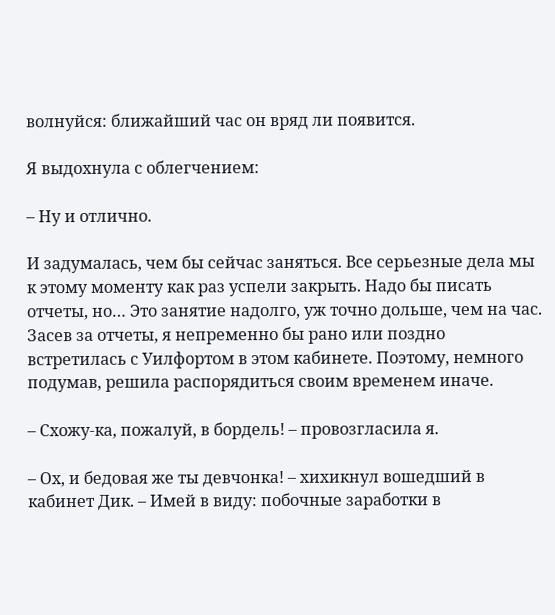волнуйся: ближайший час он вряд ли появится.

Я выдохнула с облегчением:

– Ну и отлично.

И задумалась, чем бы сейчас заняться. Все серьезные дела мы к этому моменту как раз успели закрыть. Надо бы писать отчеты, но… Это занятие надолго, уж точно дольше, чем на час. Засев за отчеты, я непременно бы рано или поздно встретилась с Уилфортом в этом кабинете. Поэтому, немного подумав, решила распорядиться своим временем иначе.

– Схожу-ка, пожалуй, в бордель! – провозгласила я.

– Ох, и бедовая же ты девчонка! – хихикнул вошедший в кабинет Дик. – Имей в виду: побочные заработки в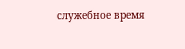служебное время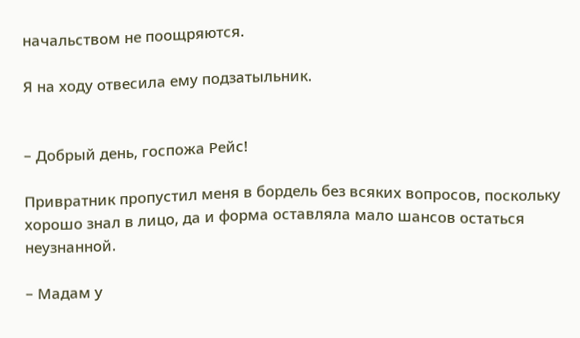начальством не поощряются.

Я на ходу отвесила ему подзатыльник.


– Добрый день, госпожа Рейс!

Привратник пропустил меня в бордель без всяких вопросов, поскольку хорошо знал в лицо, да и форма оставляла мало шансов остаться неузнанной.

– Мадам у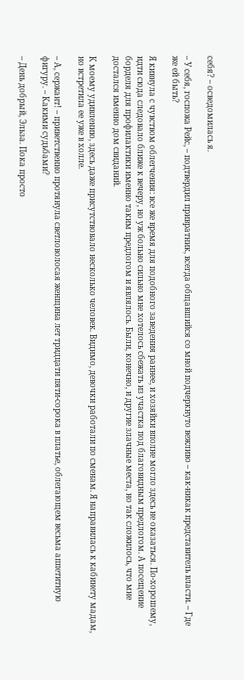себя? – осведомилась я.

– У себя, госпожа Рейс, – подтвердил привратник, всегда общавшийся со мной подчеркнуто вежливо – как-никак представитель власти. – Где же ей быть?

Я кивнула с чувством облегчения: все же время для подобного заведения раннее, и хозяйки вполне могло здесь не оказаться. По-хорошему, идти сюда следовало ближе к вечеру, но уж больно сильно мне хотелось сбежать из участка под благовидным предлогом. А посещение борделя для профилактики именно таким предлогом и являлось. Были, конечно, и другие злачные места, но так сложилось, что мне достался именно дом свиданий.

К моему удивлению, здесь даже присутствовало несколько человек. Видимо, девочки работали по сменам. Я направилась к кабинету мадам, но встретила ее уже в холле.

– А, сержант! – приветственно протянула светловолосая женщина лет тридцати пяти-сорока в платье, облегающем весьма аппетитную фигуру. – Какими судьбами?

– День добрый, Эльза. Пока просто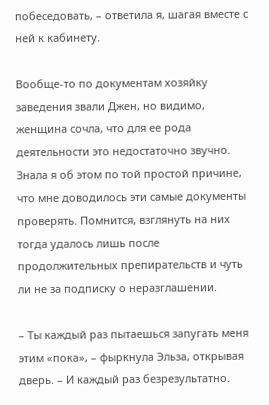побеседовать, – ответила я, шагая вместе с ней к кабинету.

Вообще-то по документам хозяйку заведения звали Джен, но видимо, женщина сочла, что для ее рода деятельности это недостаточно звучно. Знала я об этом по той простой причине, что мне доводилось эти самые документы проверять. Помнится, взглянуть на них тогда удалось лишь после продолжительных препирательств и чуть ли не за подписку о неразглашении.

– Ты каждый раз пытаешься запугать меня этим «пока», – фыркнула Эльза, открывая дверь. – И каждый раз безрезультатно.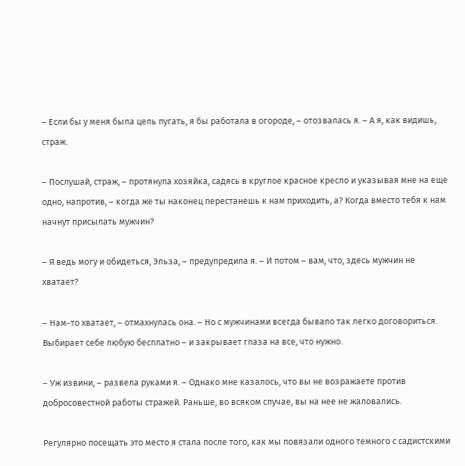– Если бы у меня была цель пугать, я бы работала в огороде, – отозвалась я. – А я, как видишь, страж.

– Послушай, страж, – протянула хозяйка, садясь в круглое красное кресло и указывая мне на еще одно, напротив, – когда же ты наконец перестанешь к нам приходить, а? Когда вместо тебя к нам начнут присылать мужчин?

– Я ведь могу и обидеться, Эльза, – предупредила я. – И потом – вам, что, здесь мужчин не хватает?

– Нам-то хватает, – отмахнулась она. – Но с мужчинами всегда бывало так легко договориться. Выбирает себе любую бесплатно – и закрывает глаза на все, что нужно.

– Уж извини, – развела руками я. – Однако мне казалось, что вы не возражаете против добросовестной работы стражей. Раньше, во всяком случае, вы на нее не жаловались.

Регулярно посещать это место я стала после того, как мы повязали одного темного с садистскими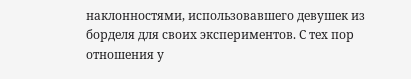наклонностями, использовавшего девушек из борделя для своих экспериментов. С тех пор отношения у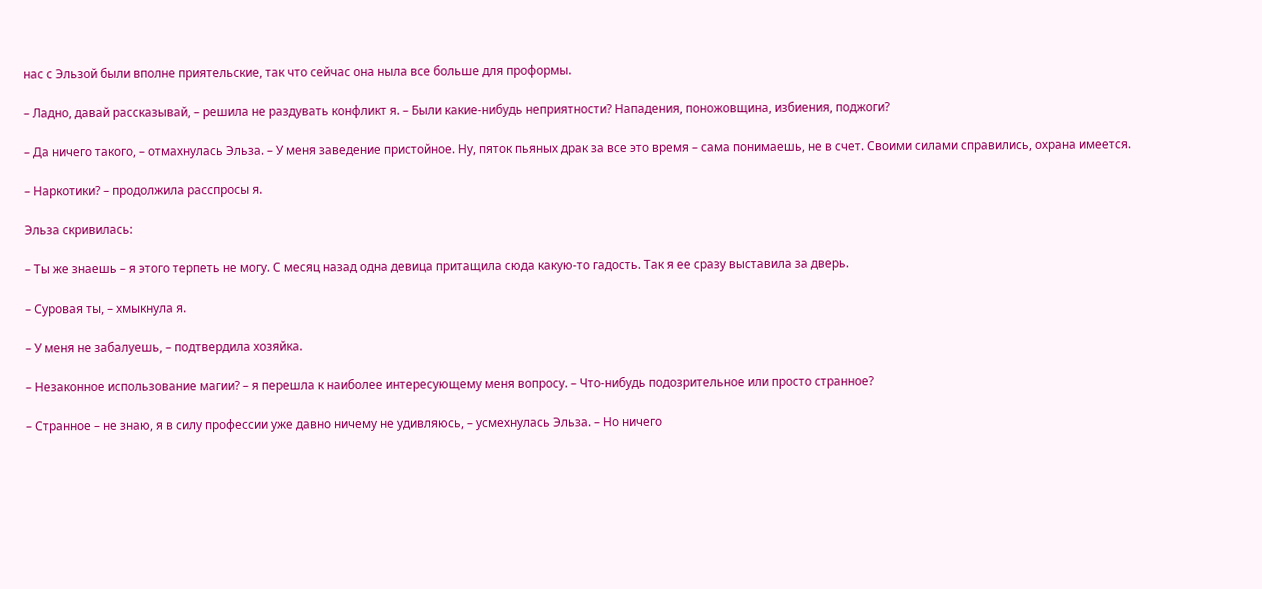нас с Эльзой были вполне приятельские, так что сейчас она ныла все больше для проформы.

– Ладно, давай рассказывай, – решила не раздувать конфликт я. – Были какие-нибудь неприятности? Нападения, поножовщина, избиения, поджоги?

– Да ничего такого, – отмахнулась Эльза. – У меня заведение пристойное. Ну, пяток пьяных драк за все это время – сама понимаешь, не в счет. Своими силами справились, охрана имеется.

– Наркотики? – продолжила расспросы я.

Эльза скривилась:

– Ты же знаешь – я этого терпеть не могу. С месяц назад одна девица притащила сюда какую-то гадость. Так я ее сразу выставила за дверь.

– Суровая ты, – хмыкнула я.

– У меня не забалуешь, – подтвердила хозяйка.

– Незаконное использование магии? – я перешла к наиболее интересующему меня вопросу. – Что-нибудь подозрительное или просто странное?

– Странное – не знаю, я в силу профессии уже давно ничему не удивляюсь, – усмехнулась Эльза. – Но ничего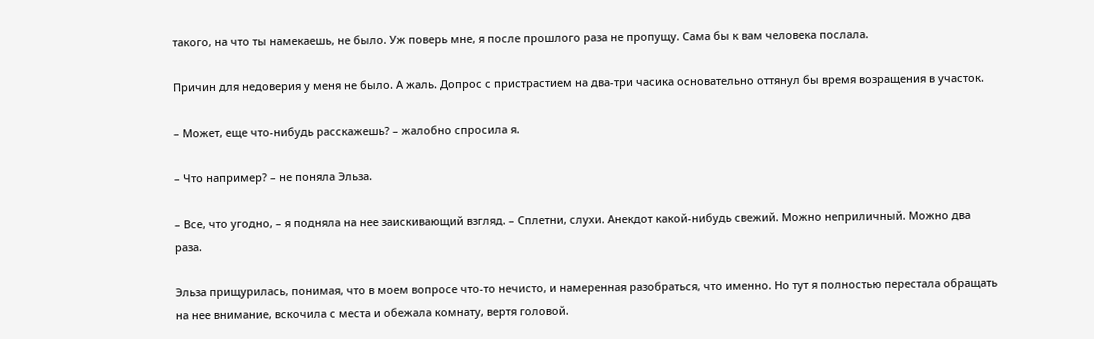такого, на что ты намекаешь, не было. Уж поверь мне, я после прошлого раза не пропущу. Сама бы к вам человека послала.

Причин для недоверия у меня не было. А жаль. Допрос с пристрастием на два-три часика основательно оттянул бы время возращения в участок.

– Может, еще что-нибудь расскажешь? – жалобно спросила я.

– Что например? – не поняла Эльза.

– Все, что угодно, – я подняла на нее заискивающий взгляд. – Сплетни, слухи. Анекдот какой-нибудь свежий. Можно неприличный. Можно два раза.

Эльза прищурилась, понимая, что в моем вопросе что-то нечисто, и намеренная разобраться, что именно. Но тут я полностью перестала обращать на нее внимание, вскочила с места и обежала комнату, вертя головой.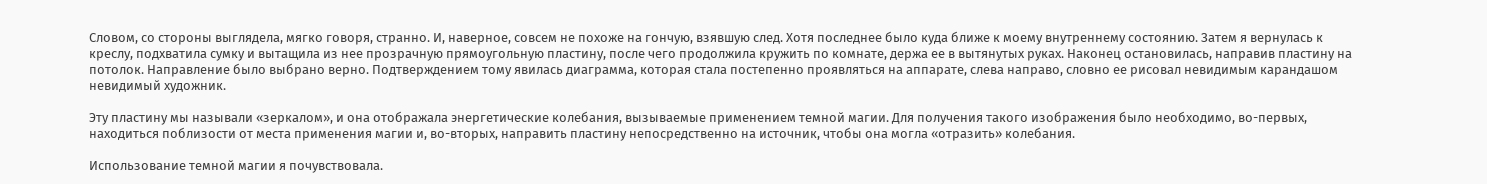Словом, со стороны выглядела, мягко говоря, странно. И, наверное, совсем не похоже на гончую, взявшую след. Хотя последнее было куда ближе к моему внутреннему состоянию. Затем я вернулась к креслу, подхватила сумку и вытащила из нее прозрачную прямоугольную пластину, после чего продолжила кружить по комнате, держа ее в вытянутых руках. Наконец остановилась, направив пластину на потолок. Направление было выбрано верно. Подтверждением тому явилась диаграмма, которая стала постепенно проявляться на аппарате, слева направо, словно ее рисовал невидимым карандашом невидимый художник.

Эту пластину мы называли «зеркалом», и она отображала энергетические колебания, вызываемые применением темной магии. Для получения такого изображения было необходимо, во-первых, находиться поблизости от места применения магии и, во-вторых, направить пластину непосредственно на источник, чтобы она могла «отразить» колебания.

Использование темной магии я почувствовала.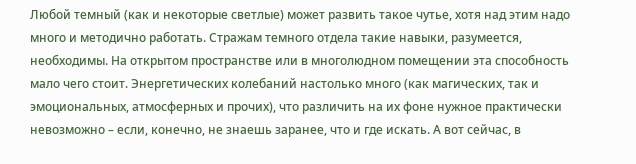Любой темный (как и некоторые светлые) может развить такое чутье, хотя над этим надо много и методично работать. Стражам темного отдела такие навыки, разумеется, необходимы. На открытом пространстве или в многолюдном помещении эта способность мало чего стоит. Энергетических колебаний настолько много (как магических, так и эмоциональных, атмосферных и прочих), что различить на их фоне нужное практически невозможно – если, конечно, не знаешь заранее, что и где искать. А вот сейчас, в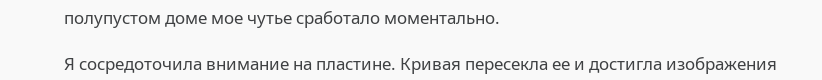полупустом доме мое чутье сработало моментально.

Я сосредоточила внимание на пластине. Кривая пересекла ее и достигла изображения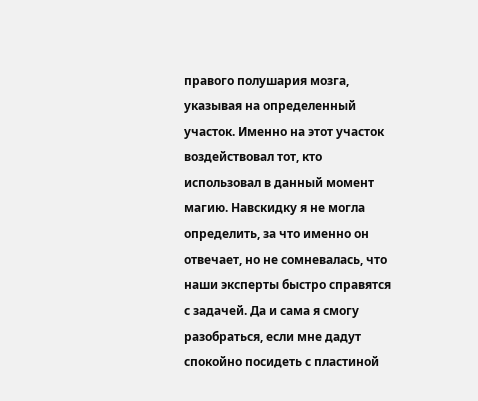правого полушария мозга, указывая на определенный участок. Именно на этот участок воздействовал тот, кто использовал в данный момент магию. Навскидку я не могла определить, за что именно он отвечает, но не сомневалась, что наши эксперты быстро справятся с задачей. Да и сама я смогу разобраться, если мне дадут спокойно посидеть с пластиной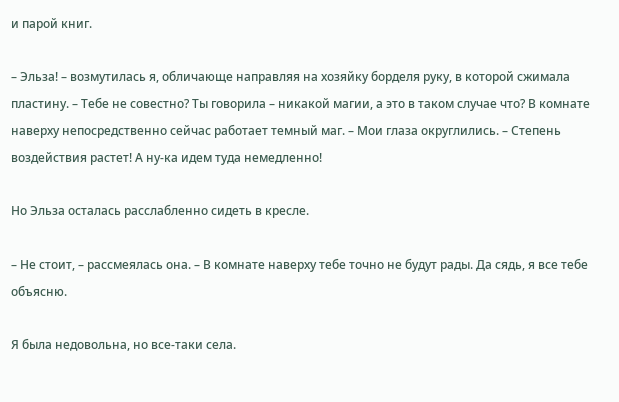и парой книг.

– Эльза! – возмутилась я, обличающе направляя на хозяйку борделя руку, в которой сжимала пластину. – Тебе не совестно? Ты говорила – никакой магии, а это в таком случае что? В комнате наверху непосредственно сейчас работает темный маг. – Мои глаза округлились. – Степень воздействия растет! А ну-ка идем туда немедленно!

Но Эльза осталась расслабленно сидеть в кресле.

– Не стоит, – рассмеялась она. – В комнате наверху тебе точно не будут рады. Да сядь, я все тебе объясню.

Я была недовольна, но все-таки села.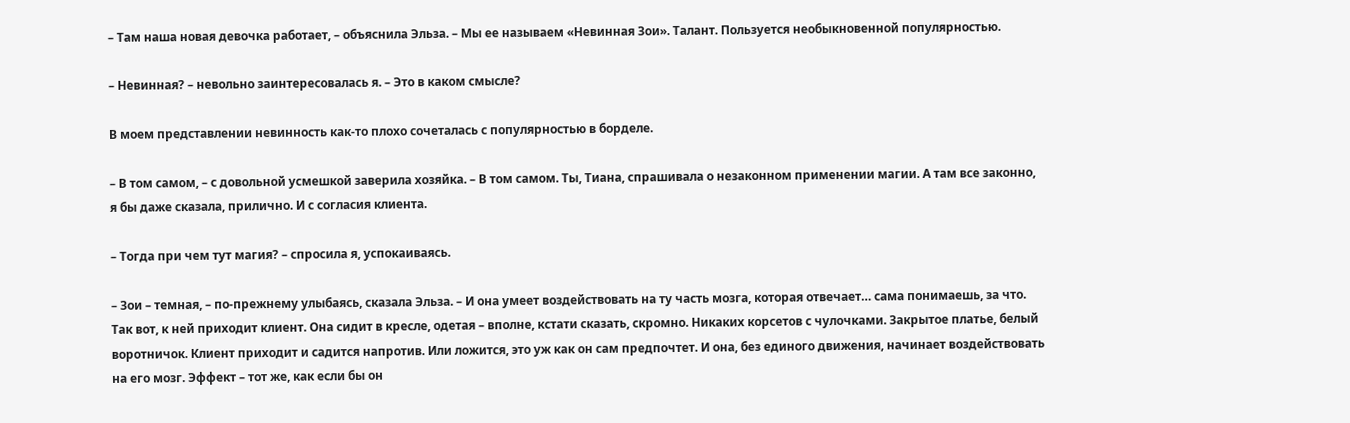– Там наша новая девочка работает, – объяснила Эльза. – Мы ее называем «Невинная Зои». Талант. Пользуется необыкновенной популярностью.

– Невинная? – невольно заинтересовалась я. – Это в каком смысле?

В моем представлении невинность как-то плохо сочеталась с популярностью в борделе.

– В том самом, – с довольной усмешкой заверила хозяйка. – В том самом. Ты, Тиана, спрашивала о незаконном применении магии. А там все законно, я бы даже сказала, прилично. И с согласия клиента.

– Тогда при чем тут магия? – спросила я, успокаиваясь.

– Зои – темная, – по-прежнему улыбаясь, сказала Эльза. – И она умеет воздействовать на ту часть мозга, которая отвечает… сама понимаешь, за что. Так вот, к ней приходит клиент. Она сидит в кресле, одетая – вполне, кстати сказать, скромно. Никаких корсетов с чулочками. Закрытое платье, белый воротничок. Клиент приходит и садится напротив. Или ложится, это уж как он сам предпочтет. И она, без единого движения, начинает воздействовать на его мозг. Эффект – тот же, как если бы он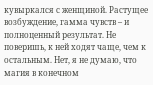кувыркался с женщиной. Растущее возбуждение, гамма чувств – и полноценный результат. Не поверишь, к ней ходят чаще, чем к остальным. Нет, я не думаю, что магия в конечном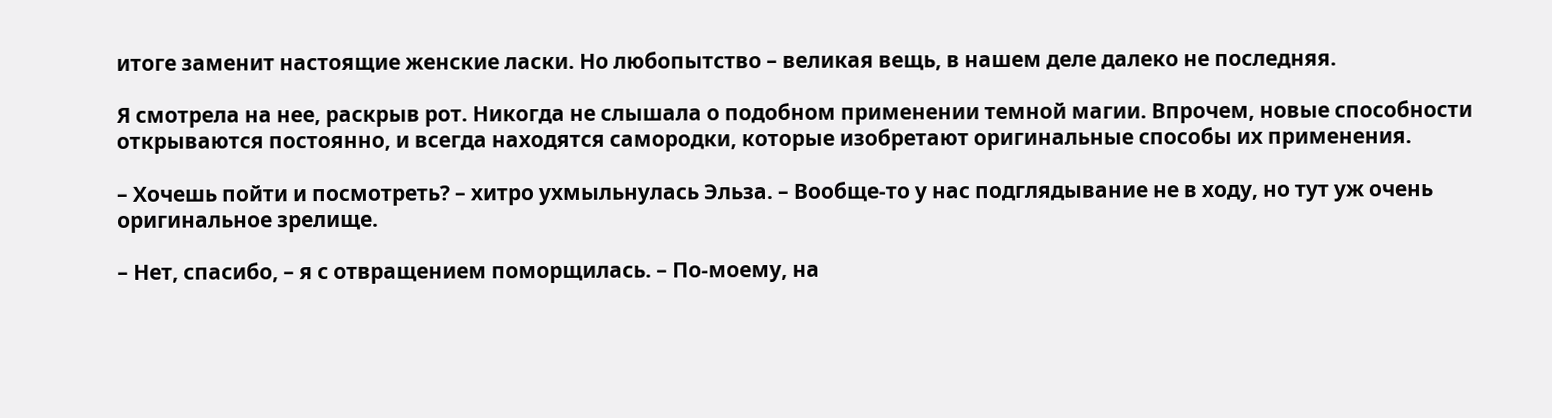итоге заменит настоящие женские ласки. Но любопытство – великая вещь, в нашем деле далеко не последняя.

Я смотрела на нее, раскрыв рот. Никогда не слышала о подобном применении темной магии. Впрочем, новые способности открываются постоянно, и всегда находятся самородки, которые изобретают оригинальные способы их применения.

– Хочешь пойти и посмотреть? – хитро ухмыльнулась Эльза. – Вообще-то у нас подглядывание не в ходу, но тут уж очень оригинальное зрелище.

– Нет, спасибо, – я с отвращением поморщилась. – По-моему, на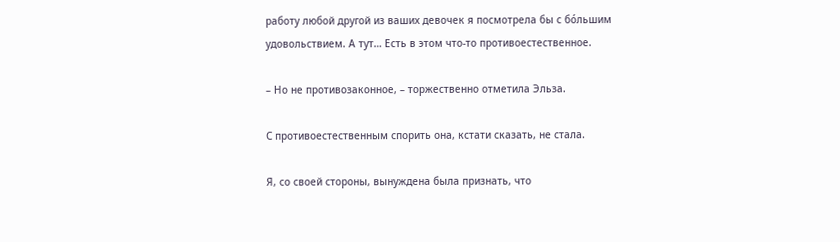работу любой другой из ваших девочек я посмотрела бы с бóльшим удовольствием. А тут… Есть в этом что-то противоестественное.

– Но не противозаконное, – торжественно отметила Эльза.

С противоестественным спорить она, кстати сказать, не стала.

Я, со своей стороны, вынуждена была признать, что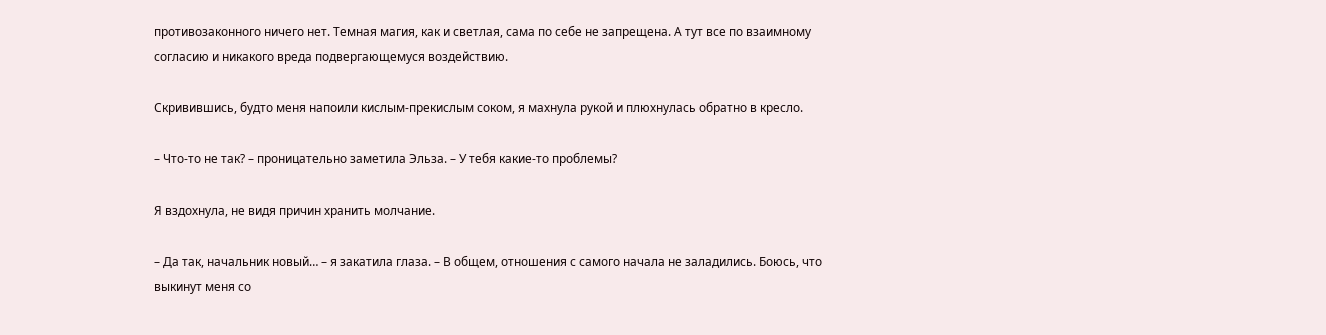противозаконного ничего нет. Темная магия, как и светлая, сама по себе не запрещена. А тут все по взаимному согласию и никакого вреда подвергающемуся воздействию.

Скривившись, будто меня напоили кислым-прекислым соком, я махнула рукой и плюхнулась обратно в кресло.

– Что-то не так? – проницательно заметила Эльза. – У тебя какие-то проблемы?

Я вздохнула, не видя причин хранить молчание.

– Да так, начальник новый… – я закатила глаза. – В общем, отношения с самого начала не заладились. Боюсь, что выкинут меня со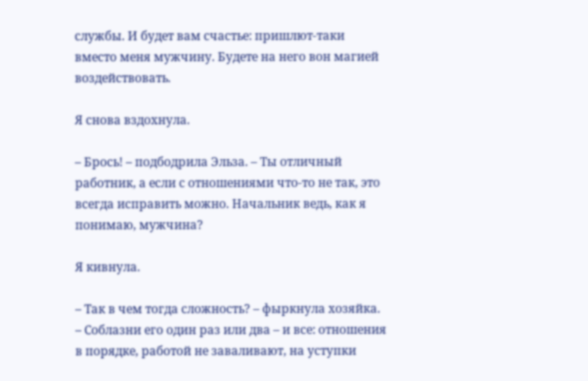службы. И будет вам счастье: пришлют-таки вместо меня мужчину. Будете на него вон магией воздействовать.

Я снова вздохнула.

– Брось! – подбодрила Эльза. – Ты отличный работник, а если с отношениями что-то не так, это всегда исправить можно. Начальник ведь, как я понимаю, мужчина?

Я кивнула.

– Так в чем тогда сложность? – фыркнула хозяйка. – Соблазни его один раз или два – и все: отношения в порядке, работой не заваливают, на уступки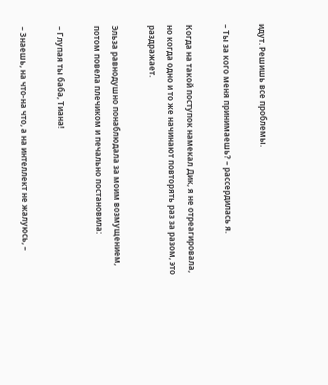идут. Решишь все проблемы.

– Ты за кого меня принимаешь? – рассердилась я.

Когда на такой поступок намекал Дик, я не отреагировала, но когда одно и то же начинают повторять раз за разом, это раздражает.

Эльза равнодушно понаблюдала за моим возмущением, потом повела плечиком и печально постановила:

– Глупая ты баба, Тиана!

– Знаешь, на что-на что, а на интеллект не жалуюсь, –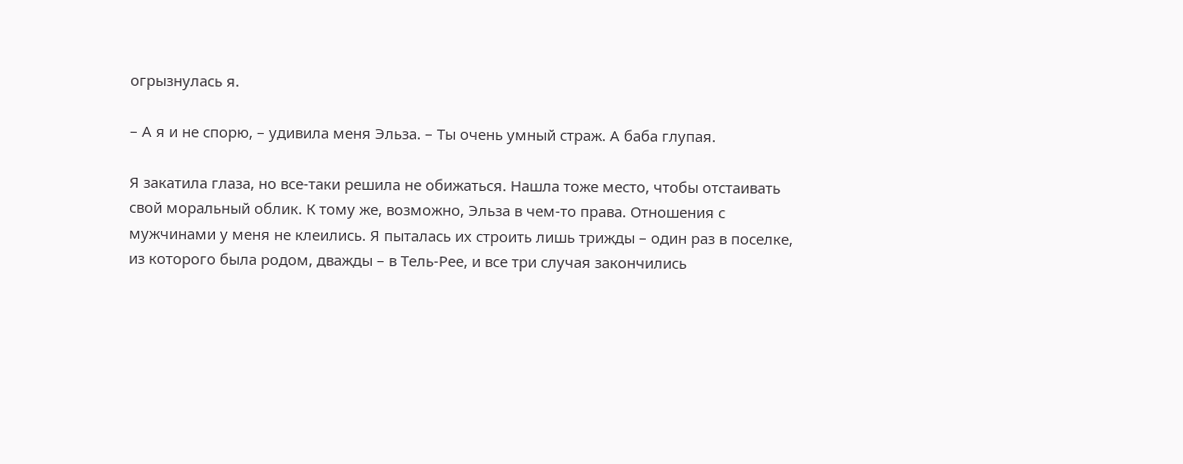огрызнулась я.

– А я и не спорю, – удивила меня Эльза. – Ты очень умный страж. А баба глупая.

Я закатила глаза, но все-таки решила не обижаться. Нашла тоже место, чтобы отстаивать свой моральный облик. К тому же, возможно, Эльза в чем-то права. Отношения с мужчинами у меня не клеились. Я пыталась их строить лишь трижды – один раз в поселке, из которого была родом, дважды – в Тель-Рее, и все три случая закончились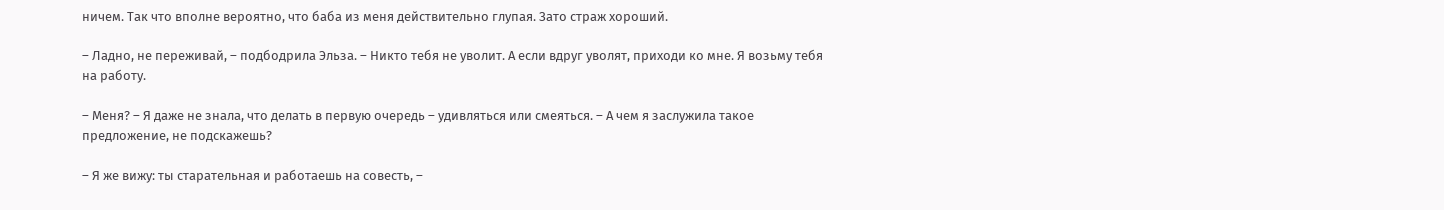ничем. Так что вполне вероятно, что баба из меня действительно глупая. Зато страж хороший.

– Ладно, не переживай, – подбодрила Эльза. – Никто тебя не уволит. А если вдруг уволят, приходи ко мне. Я возьму тебя на работу.

– Меня? – Я даже не знала, что делать в первую очередь – удивляться или смеяться. – А чем я заслужила такое предложение, не подскажешь?

– Я же вижу: ты старательная и работаешь на совесть, –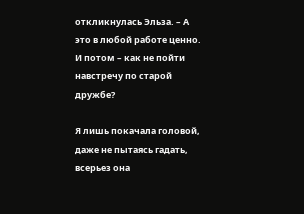откликнулась Эльза. – А это в любой работе ценно. И потом – как не пойти навстречу по старой дружбе?

Я лишь покачала головой, даже не пытаясь гадать, всерьез она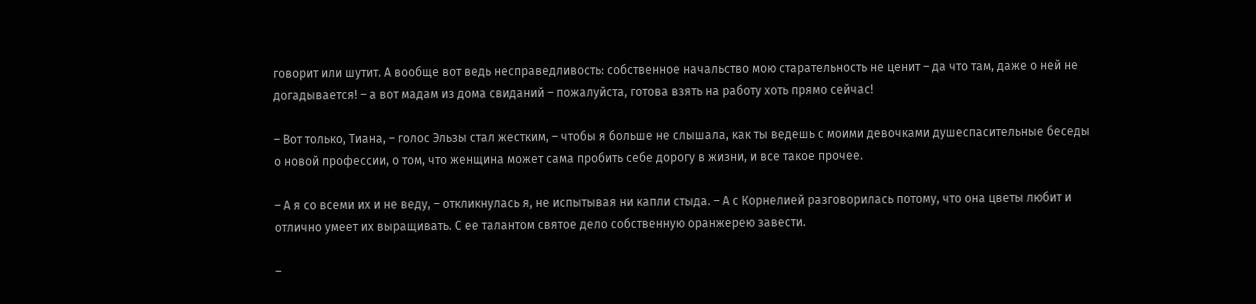говорит или шутит. А вообще вот ведь несправедливость: собственное начальство мою старательность не ценит – да что там, даже о ней не догадывается! – а вот мадам из дома свиданий – пожалуйста, готова взять на работу хоть прямо сейчас!

– Вот только, Тиана, – голос Эльзы стал жестким, – чтобы я больше не слышала, как ты ведешь с моими девочками душеспасительные беседы о новой профессии, о том, что женщина может сама пробить себе дорогу в жизни, и все такое прочее.

– А я со всеми их и не веду, – откликнулась я, не испытывая ни капли стыда. – А с Корнелией разговорилась потому, что она цветы любит и отлично умеет их выращивать. С ее талантом святое дело собственную оранжерею завести.

–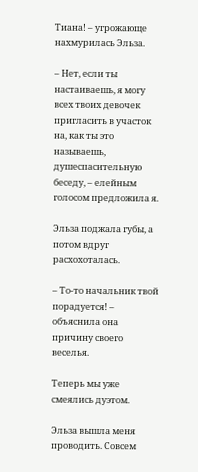Тиана! – угрожающе нахмурилась Эльза.

– Нет, если ты настаиваешь, я могу всех твоих девочек пригласить в участок на, как ты это называешь, душеспасительную беседу, – елейным голосом предложила я.

Эльза поджала губы, а потом вдруг расхохоталась.

– То-то начальник твой порадуется! – объяснила она причину своего веселья.

Теперь мы уже смеялись дуэтом.

Эльза вышла меня проводить. Совсем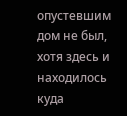опустевшим дом не был, хотя здесь и находилось куда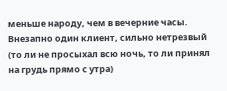меньше народу, чем в вечерние часы. Внезапно один клиент, сильно нетрезвый (то ли не просыхал всю ночь, то ли принял на грудь прямо с утра)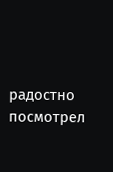радостно посмотрел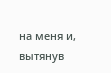на меня и, вытянув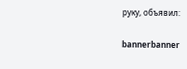руку, объявил:

bannerbanner